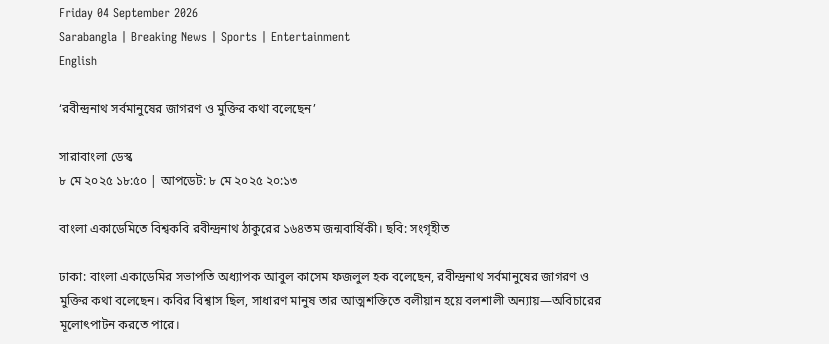Friday 04 September 2026
Sarabangla | Breaking News | Sports | Entertainment
English

‘রবীন্দ্রনাথ সর্বমানুষের জাগরণ ও মুক্তির কথা বলেছেন’

সারাবাংলা ডেস্ক
৮ মে ২০২৫ ১৮:৫০ | আপডেট: ৮ মে ২০২৫ ২০:১৩

বাংলা একাডেমিতে বিশ্বকবি রবীন্দ্রনাথ ঠাকুরের ১৬৪তম জন্মবার্ষিকী। ছবি: সংগৃহীত

ঢাকা: বাংলা একাডেমির সভাপতি অধ্যাপক আবুল কাসেম ফজলুল হক বলেছেন, রবীন্দ্রনাথ সর্বমানুষের জাগরণ ও মুক্তির কথা বলেছেন। কবির বিশ্বাস ছিল, সাধারণ মানুষ তার আত্মশক্তিতে বলীয়ান হয়ে বলশালী অন্যায়—অবিচারের মূলোৎপাটন করতে পারে।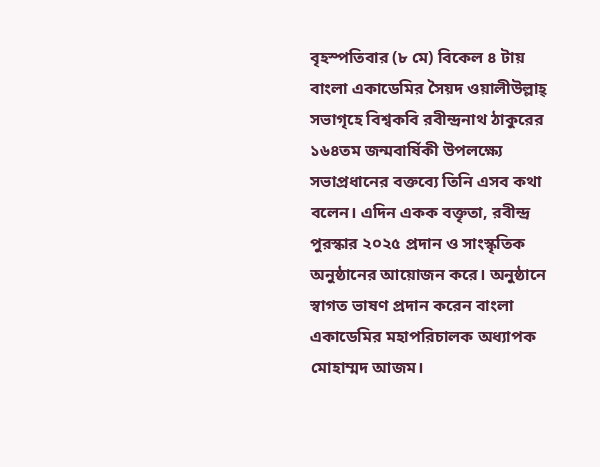বৃহস্পতিবার (৮ মে) বিকেল ৪ টায় বাংলা একাডেমির সৈয়দ ওয়ালীউল্লাহ্ সভাগৃহে বিশ্বকবি রবীন্দ্রনাথ ঠাকুরের ১৬৪তম জন্মবার্ষিকী উপলক্ষ্যে সভাপ্রধানের বক্তব্যে তিনি এসব কথা বলেন। এদিন একক বক্তৃতা, রবীন্দ্র পুরস্কার ২০২৫ প্রদান ও সাংস্কৃতিক অনুষ্ঠানের আয়োজন করে। অনুষ্ঠানে স্বাগত ভাষণ প্রদান করেন বাংলা একাডেমির মহাপরিচালক অধ্যাপক মোহাম্মদ আজম।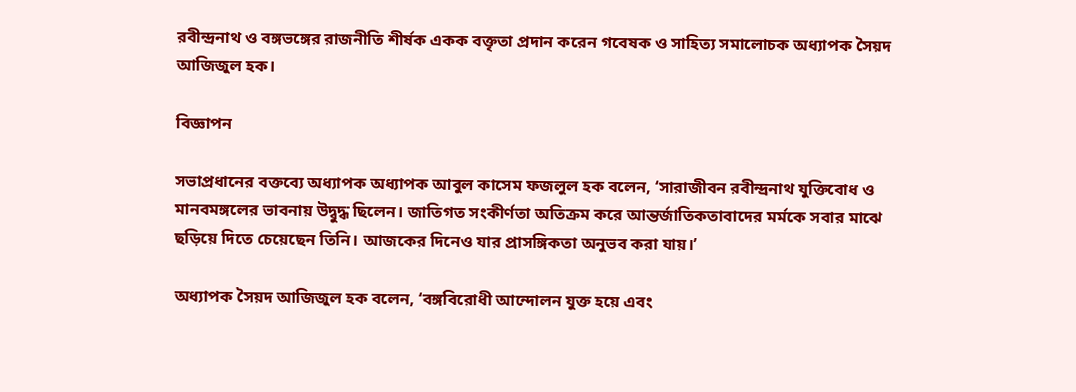রবীন্দ্রনাথ ও বঙ্গভঙ্গের রাজনীতি শীর্ষক একক বক্তৃতা প্রদান করেন গবেষক ও সাহিত্য সমালোচক অধ্যাপক সৈয়দ আজিজুল হক।

বিজ্ঞাপন

সভাপ্রধানের বক্তব্যে অধ্যাপক অধ্যাপক আবুল কাসেম ফজলুল হক বলেন, ‘সারাজীবন রবীন্দ্রনাথ যুক্তিবোধ ও মানবমঙ্গলের ভাবনায় উদ্বুদ্ধ ছিলেন। জাতিগত সংকীর্ণতা অতিক্রম করে আন্তর্জাতিকতাবাদের মর্মকে সবার মাঝে ছড়িয়ে দিতে চেয়েছেন তিনি। আজকের দিনেও যার প্রাসঙ্গিকতা অনুভব করা যায়।’

অধ্যাপক সৈয়দ আজিজুল হক বলেন, ‘বঙ্গবিরোধী আন্দোলন যুক্ত হয়ে এবং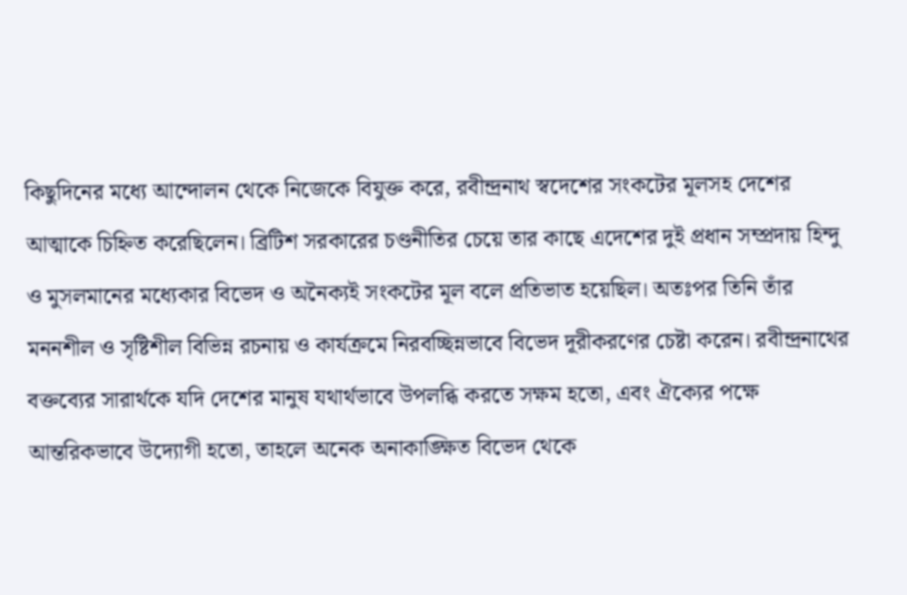কিছুদিনের মধ্যে আন্দোলন থেকে নিজেকে বিযুক্ত করে, রবীন্দ্রনাথ স্বদেশের সংকটের মূলসহ দেশের আত্মাকে চিহ্নিত করেছিলেন। ব্রিটিশ সরকারের চণ্ডনীতির চেয়ে তার কাছে এদেশের দুই প্রধান সম্প্রদায় হিন্দু ও মুসলমানের মধ্যেকার বিভেদ ও অনৈক্যই সংকটের মূল বলে প্রতিভাত হয়েছিল। অতঃপর তিনি তাঁর মননশীল ও সৃষ্টিশীল বিভিন্ন রচনায় ও কার্যক্রমে নিরবচ্ছিন্নভাবে বিভেদ দূরীকরণের চেষ্টা করেন। রবীন্দ্রনাথের বক্তব্যের সারার্থকে যদি দেশের মানুষ যথার্থভাবে উপলব্ধি করতে সক্ষম হতো, এবং ঐক্যের পক্ষে আন্তরিকভাবে উদ্যোগী হতো, তাহলে অনেক অনাকাঙ্ক্ষিত বিভেদ থেকে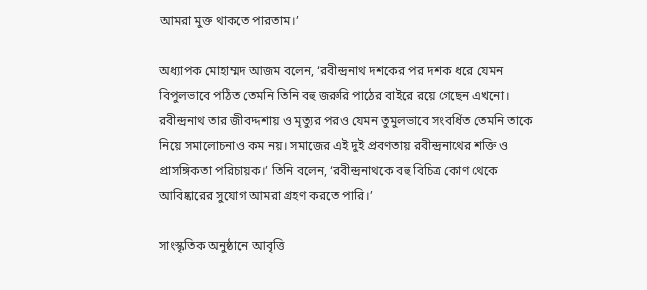আমরা মুক্ত থাকতে পারতাম।’

অধ্যাপক মোহাম্মদ আজম বলেন, ‘রবীন্দ্রনাথ দশকের পর দশক ধরে যেমন বিপুলভাবে পঠিত তেমনি তিনি বহু জরুরি পাঠের বাইরে রয়ে গেছেন এখনো। রবীন্দ্রনাথ তার জীবদ্দশায় ও মৃত্যুর পরও যেমন তুমুলভাবে সংবর্ধিত তেমনি তাকে নিয়ে সমালোচনাও কম নয়। সমাজের এই দুই প্রবণতায় রবীন্দ্রনাথের শক্তি ও প্রাসঙ্গিকতা পরিচায়ক।’ তিনি বলেন, ‘রবীন্দ্রনাথকে বহু বিচিত্র কোণ থেকে আবিষ্কারের সুযোগ আমরা গ্রহণ করতে পারি।’

সাংস্কৃতিক অনুষ্ঠানে আবৃত্তি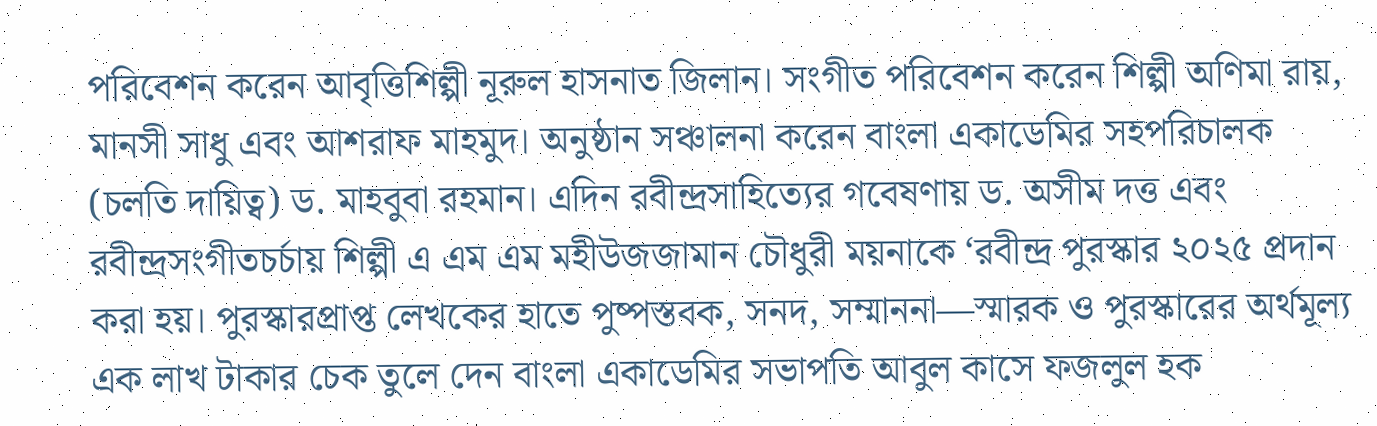পরিবেশন করেন আবৃত্তিশিল্পী নূরুল হাসনাত জিলান। সংগীত পরিবেশন করেন শিল্পী অণিমা রায়, মানসী সাধু এবং আশরাফ মাহমুদ। অনুষ্ঠান সঞ্চালনা করেন বাংলা একাডেমির সহপরিচালক (চলতি দায়িত্ব) ড. মাহবুবা রহমান। এদিন রবীন্দ্রসাহিত্যের গবেষণায় ড. অসীম দত্ত এবং রবীন্দ্রসংগীতচর্চায় শিল্পী এ এম এম মহীউজজামান চৌধুরী ময়নাকে ‘রবীন্দ্র পুরস্কার ২০২৫ প্রদান করা হয়। পুরস্কারপ্রাপ্ত লেখকের হাতে পুষ্পস্তবক, সনদ, সম্মাননা—স্মারক ও পুরস্কারের অর্থমূল্য এক লাখ টাকার চেক তুলে দেন বাংলা একাডেমির সভাপতি আবুল কাসে ফজলুল হক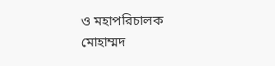ও মহাপরিচালক মোহাম্মদ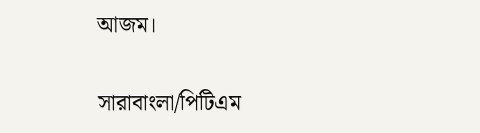আজম।

সারাবাংলা/পিটিএম